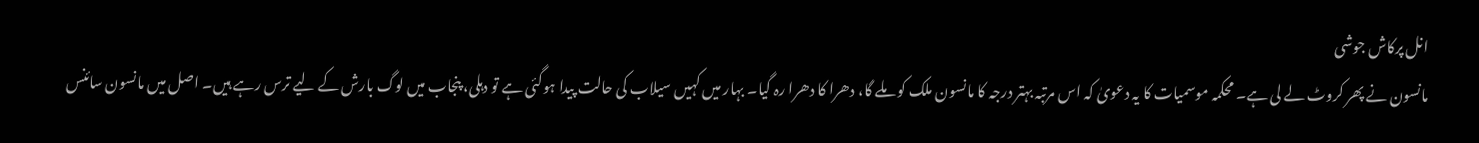انل پرکاش جوشی
مانسون نے پھر کروٹ لے لی ہے۔ محکمہ موسمیات کا یہ دعویٰ کہ اس مرتبہ بہتر درجہ کا مانسون ملک کو ملے گا، دھرا کا دھرا رہ گیا۔ بہار میں کہیں سیلاب کی حالت پیدا ہوگئی ہے تو دہلی، پنجاب میں لوگ بارش کے لیے ترس رہے ہیں۔ اصل میں مانسون سائنس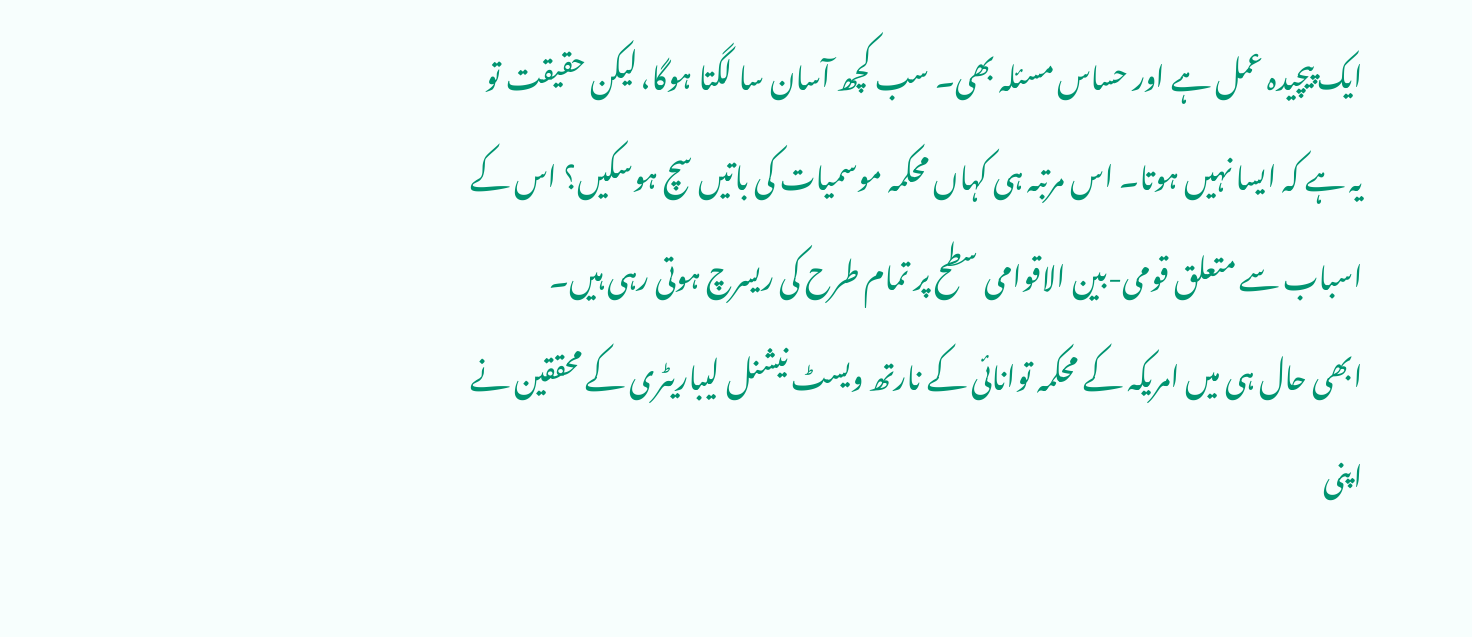ایک پیچیدہ عمل ہے اور حساس مسئلہ بھی۔ سب کچھ آسان سا لگتا ہوگا، لیکن حقیقت تو یہ ہے کہ ایسا نہیں ہوتا۔ اس مرتبہ ہی کہاں محکمہ موسمیات کی باتیں سچ ہوسکیں؟ اس کے اسباب سے متعلق قومی-بین الاقوامی سطح پر تمام طرح کی ریسرچ ہوتی رہی ہیں۔
ابھی حال ہی میں امریکہ کے محکمہ توانائی کے نارتھ ویسٹ نیشنل لیباریٹری کے محققین نے اپنی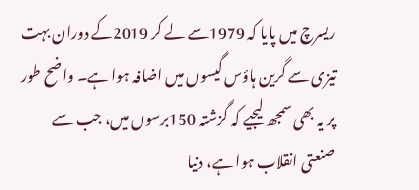ریسرچ میں پایا کہ 1979سے لے کر 2019کے دوران بہت تیزی سے گرین ہاؤس گیسوں میں اضافہ ہوا ہے۔ واضح طور پر یہ بھی سمجھ لیجیے کہ گزشتہ 150برسوں میں، جب سے صنعتی انقلاب ہوا ہے، دنیا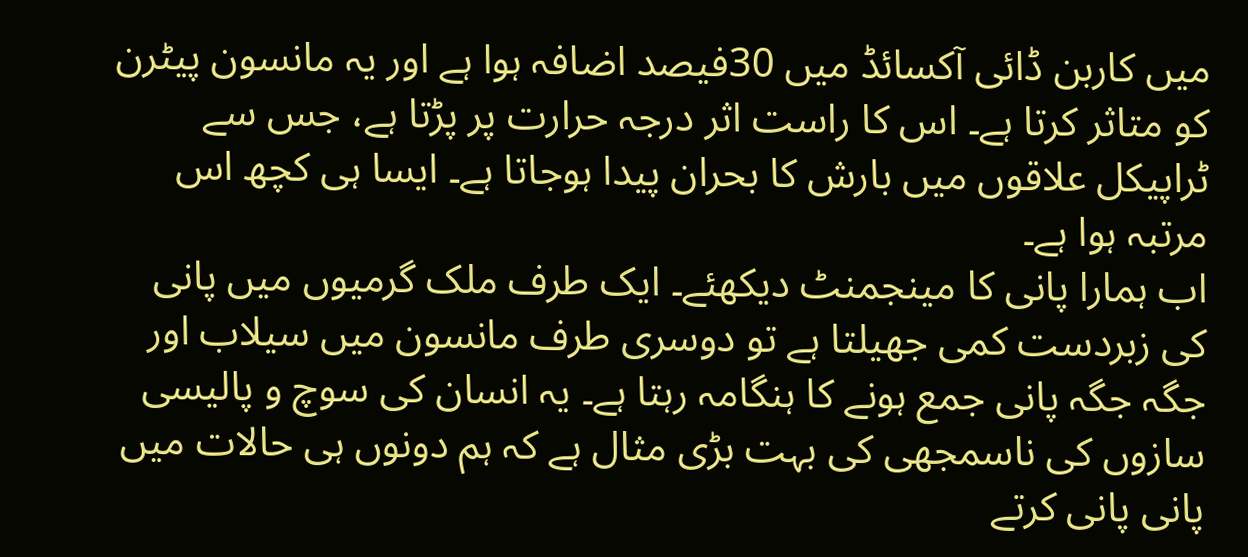میں کاربن ڈائی آکسائڈ میں 30فیصد اضافہ ہوا ہے اور یہ مانسون پیٹرن کو متاثر کرتا ہے۔ اس کا راست اثر درجہ حرارت پر پڑتا ہے، جس سے ٹراپیکل علاقوں میں بارش کا بحران پیدا ہوجاتا ہے۔ ایسا ہی کچھ اس مرتبہ ہوا ہے۔
اب ہمارا پانی کا مینجمنٹ دیکھئے۔ ایک طرف ملک گرمیوں میں پانی کی زبردست کمی جھیلتا ہے تو دوسری طرف مانسون میں سیلاب اور جگہ جگہ پانی جمع ہونے کا ہنگامہ رہتا ہے۔ یہ انسان کی سوچ و پالیسی سازوں کی ناسمجھی کی بہت بڑی مثال ہے کہ ہم دونوں ہی حالات میں پانی پانی کرتے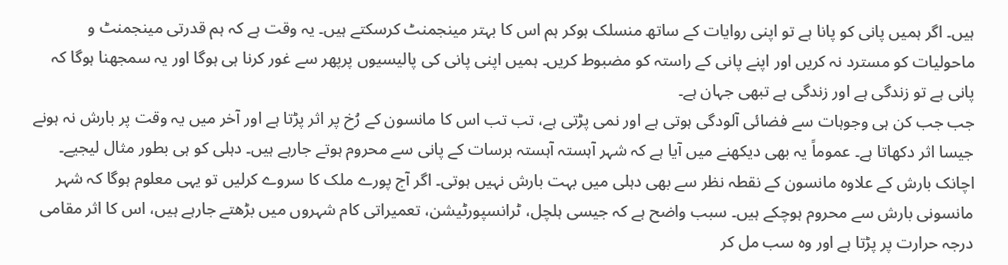ہیں۔ اگر ہمیں پانی کو پانا ہے تو اپنی روایات کے ساتھ منسلک ہوکر ہم اس کا بہتر مینجمنٹ کرسکتے ہیں۔ یہ وقت ہے کہ ہم قدرتی مینجمنٹ و ماحولیات کو مسترد نہ کریں اور اپنے پانی کے راستہ کو مضبوط کریں۔ ہمیں اپنی پانی کی پالیسیوں پرپھر سے غور کرنا ہی ہوگا اور یہ سمجھنا ہوگا کہ پانی ہے تو زندگی ہے اور زندگی ہے تبھی جہان ہے۔
جب جب کن ہی وجوہات سے فضائی آلودگی ہوتی ہے اور نمی پڑتی ہے، تب تب اس کا مانسون کے رُخ پر اثر پڑتا ہے اور آخر میں یہ وقت پر بارش نہ ہونے جیسا اثر دکھاتا ہے۔ عموماً یہ بھی دیکھنے میں آیا ہے کہ شہر آہستہ آہستہ برسات کے پانی سے محروم ہوتے جارہے ہیں۔ دہلی کو ہی بطور مثال لیجیے۔ اچانک بارش کے علاوہ مانسون کے نقطہ نظر سے بھی دہلی میں بہت بارش نہیں ہوتی۔ اگر آج پورے ملک کا سروے کرلیں تو یہی معلوم ہوگا کہ شہر مانسونی بارش سے محروم ہوچکے ہیں۔ سبب واضح ہے کہ جیسی ہلچل، ٹرانسپورٹیشن، تعمیراتی کام شہروں میں بڑھتے جارہے ہیں، اس کا اثر مقامی درجہ حرارت پر پڑتا ہے اور وہ سب مل کر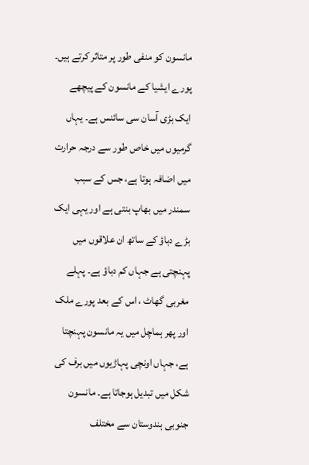مانسون کو منفی طور پر متاثر کرتے ہیں۔
پورے ایشیا کے مانسون کے پیچھے ایک بڑی آسان سی سائنس ہے۔ یہاں گرمیوں میں خاص طور سے درجہ حرارت میں اضافہ ہوتا ہے، جس کے سبب سمندر میں بھاپ بنتی ہے اور یہی ایک بڑے دباؤ کے ساتھ ان علاقوں میں پہنچتی ہے جہاں کم دباؤ ہے۔ پہلے مغربی گھاٹ ، اس کے بعد پورے ملک اور پھر ہماچل میں یہ مانسون پہنچتا ہے، جہاں اونچی پہاڑیوں میں برف کی شکل میں تبدیل ہوجاتا ہے۔ مانسون جنوبی ہندوستان سے مختلف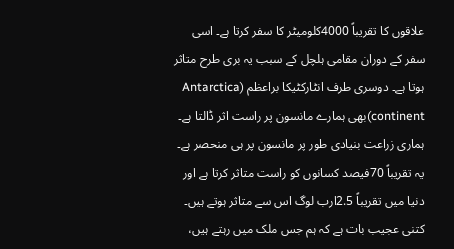علاقوں کا تقریباً 4000کلومیٹر کا سفر کرتا ہے۔ اسی سفر کے دوران مقامی ہلچل کے سبب یہ بری طرح متاثر ہوتا ہے۔ دوسری طرف انٹارکٹیکا براعظم (Antarctica continent)بھی ہمارے مانسون پر راست اثر ڈالتا ہے۔
ہماری زراعت بنیادی طور پر مانسون پر ہی منحصر ہے۔ یہ تقریباً 70فیصد کسانوں کو راست متاثر کرتا ہے اور دنیا میں تقریباً 2.5ارب لوگ اس سے متاثر ہوتے ہیں۔ کتنی عجیب بات ہے کہ ہم جس ملک میں رہتے ہیں،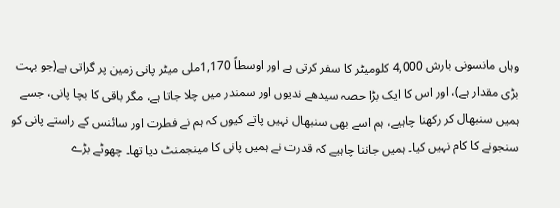وہاں مانسونی بارش 4,000 کلومیٹر کا سفر کرتی ہے اور اوسطاً 1,170ملی میٹر پانی زمین پر گراتی ہے(جو بہت بڑی مقدار ہے)، اور اس کا ایک بڑا حصہ سیدھے ندیوں اور سمندر میں چلا جاتا ہے، مگر باقی کا بچا پانی، جسے ہمیں سنبھال کر رکھنا چاہیے، ہم اسے بھی سنبھال نہیں پاتے کیوں کہ ہم نے فطرت اور سائنس کے راستے پانی کو سنجونے کا کام نہیں کیا۔ ہمیں جاننا چاہیے کہ قدرت نے ہمیں پانی کا مینجمنٹ دیا تھا۔ چھوٹے بڑے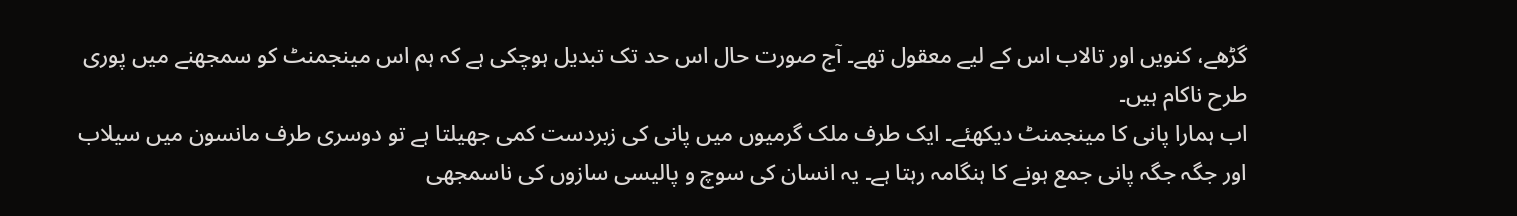گڑھے، کنویں اور تالاب اس کے لیے معقول تھے۔ آج صورت حال اس حد تک تبدیل ہوچکی ہے کہ ہم اس مینجمنٹ کو سمجھنے میں پوری طرح ناکام ہیں۔
اب ہمارا پانی کا مینجمنٹ دیکھئے۔ ایک طرف ملک گرمیوں میں پانی کی زبردست کمی جھیلتا ہے تو دوسری طرف مانسون میں سیلاب اور جگہ جگہ پانی جمع ہونے کا ہنگامہ رہتا ہے۔ یہ انسان کی سوچ و پالیسی سازوں کی ناسمجھی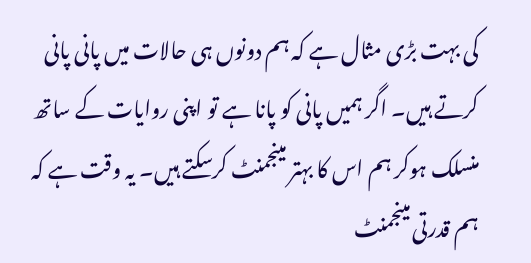کی بہت بڑی مثال ہے کہ ہم دونوں ہی حالات میں پانی پانی کرتے ہیں۔ اگر ہمیں پانی کو پانا ہے تو اپنی روایات کے ساتھ منسلک ہوکر ہم اس کا بہتر مینجمنٹ کرسکتے ہیں۔ یہ وقت ہے کہ ہم قدرتی مینجمنٹ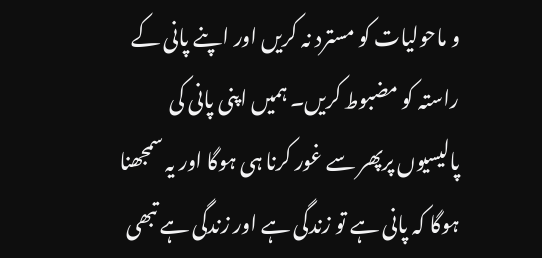و ماحولیات کو مسترد نہ کریں اور اپنے پانی کے راستہ کو مضبوط کریں۔ ہمیں اپنی پانی کی پالیسیوں پرپھر سے غور کرنا ہی ہوگا اور یہ سمجھنا ہوگا کہ پانی ہے تو زندگی ہے اور زندگی ہے تبھی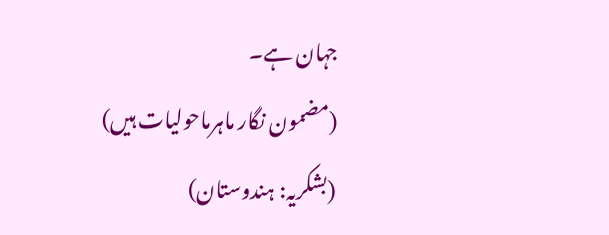جہان ہے۔
(مضمون نگار ماہرماحولیات ہیں)
(بشکریہ: ہندوستان)